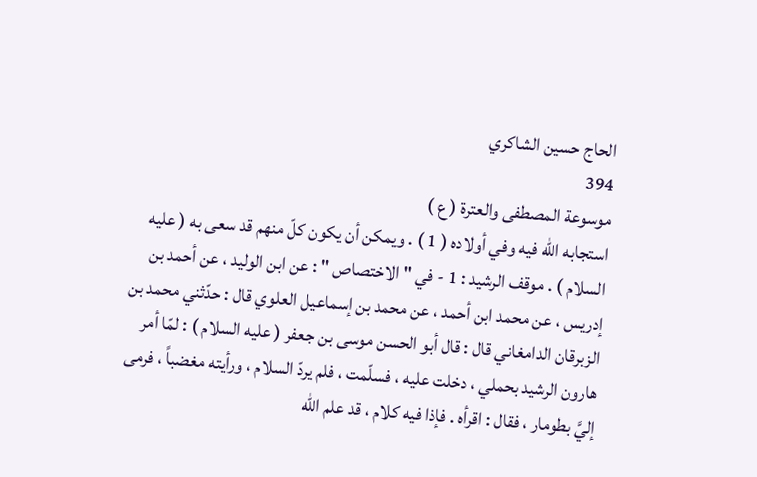الحاج حسين الشاكري
394
موسوعة المصطفى والعترة ( ع )
استجابه الله فيه وفي أولاده ( 1 ) . ويمكن أن يكون كلّ منهم قد سعى به ( عليه السلام ) . موقف الرشيد : 1 - في " الاختصاص " : عن ابن الوليد ، عن أحمد بن إدريس ، عن محمد ابن أحمد ، عن محمد بن إسماعيل العلوي قال : حدّثني محمد بن الزبرقان الدامغاني قال : قال أبو الحسن موسى بن جعفر ( عليه السلام ) : لمّا أمر هارون الرشيد بحملي ، دخلت عليه ، فسلّمت ، فلم يردّ السلام ، ورأيته مغضباً ، فرمى إليَّ بطومار ، فقال : اقرأه . فإذا فيه كلام ، قد علم الله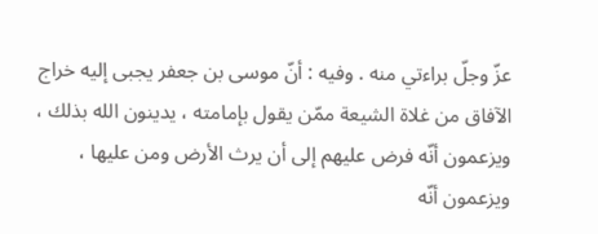عزّ وجلّ براءتي منه . وفيه : أنّ موسى بن جعفر يجبى إليه خراج الآفاق من غلاة الشيعة ممّن يقول بإمامته ، يدينون الله بذلك ، ويزعمون أنّه فرض عليهم إلى أن يرث الأرض ومن عليها ، ويزعمون أنّه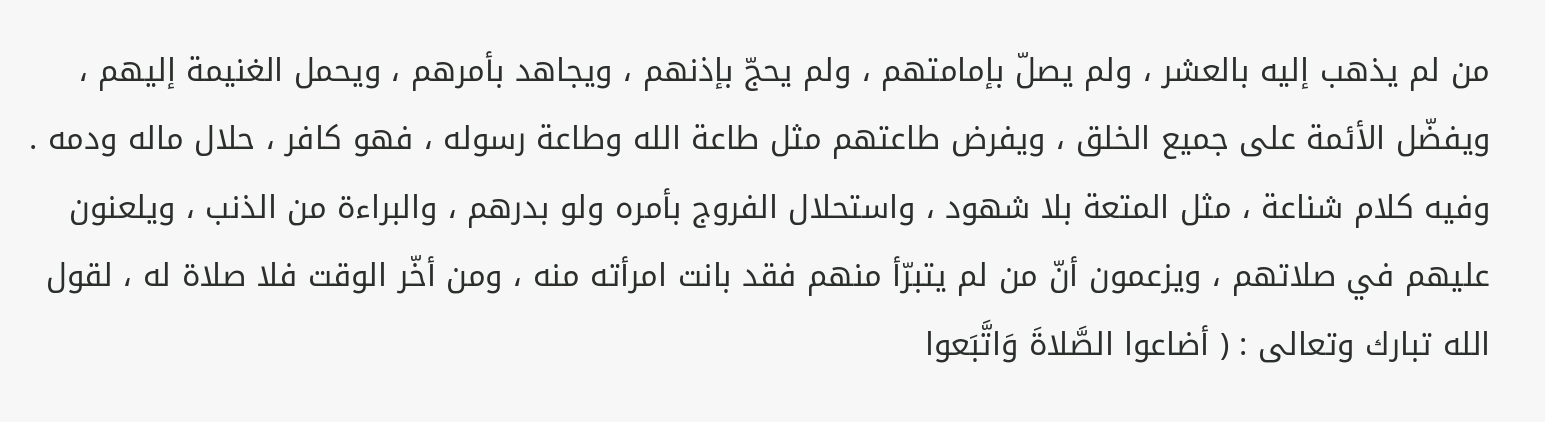من لم يذهب إليه بالعشر ، ولم يصلّ بإمامتهم ، ولم يحجّ بإذنهم ، ويجاهد بأمرهم ، ويحمل الغنيمة إليهم ، ويفضّل الأئمة على جميع الخلق ، ويفرض طاعتهم مثل طاعة الله وطاعة رسوله ، فهو كافر ، حلال ماله ودمه . وفيه كلام شناعة ، مثل المتعة بلا شهود ، واستحلال الفروج بأمره ولو بدرهم ، والبراءة من الذنب ، ويلعنون عليهم في صلاتهم ، ويزعمون أنّ من لم يتبرّأ منهم فقد بانت امرأته منه ، ومن أخّر الوقت فلا صلاة له ، لقول الله تبارك وتعالى : ( أضاعوا الصَّلاةَ وَاتَّبَعوا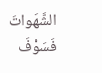الشَّهَواتَ فَسَوْفَ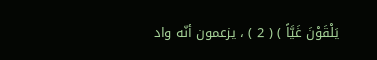يَلْقَوْنَ غَيَّاً ) ( 2 ) ، يزعمون أنّه واد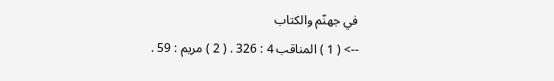في جهنّم والكتاب
--> ( 1 ) المناقب 4 : 326 . ( 2 ) مريم : 59 .